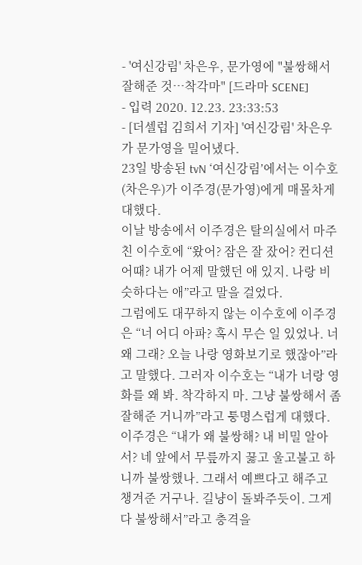- '여신강림' 차은우, 문가영에 "불쌍해서 잘해준 것…착각마" [드라마 SCENE]
- 입력 2020. 12.23. 23:33:53
- [더셀럽 김희서 기자] '여신강림' 차은우가 문가영을 밀어냈다.
23일 방송된 tvN ‘여신강림’에서는 이수호(차은우)가 이주경(문가영)에게 매몰차게 대했다.
이날 방송에서 이주경은 탈의실에서 마주친 이수호에 “왔어? 잠은 잘 잤어? 컨디션 어때? 내가 어제 말했던 애 있지. 나랑 비슷하다는 애”라고 말을 걸었다.
그럼에도 대꾸하지 않는 이수호에 이주경은 “너 어디 아파? 혹시 무슨 일 있었나. 너 왜 그래? 오늘 나랑 영화보기로 했잖아”라고 말했다. 그러자 이수호는 “내가 너랑 영화를 왜 봐. 착각하지 마. 그냥 불쌍해서 좀 잘해준 거니까”라고 퉁명스럽게 대했다.
이주경은 “내가 왜 불쌍해? 내 비밀 알아서? 네 앞에서 무릎까지 꿇고 울고불고 하니까 불쌍했나. 그래서 예쁘다고 해주고 챙겨준 거구나. 길냥이 돌봐주듯이. 그게 다 불쌍해서”라고 충격을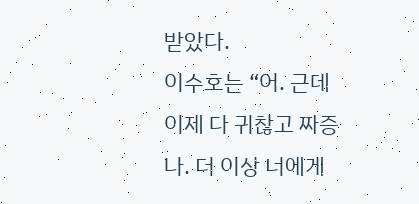받았다.
이수호는 “어. 근데 이제 다 귀찮고 짜증나. 더 이상 너에게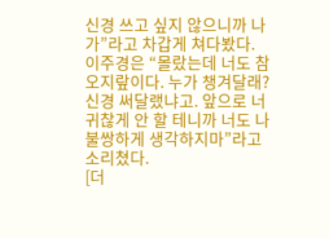신경 쓰고 싶지 않으니까 나가”라고 차갑게 쳐다봤다. 이주경은 “몰랐는데 너도 참 오지랖이다. 누가 챙겨달래? 신경 써달랬냐고. 앞으로 너 귀찮게 안 할 테니까 너도 나 불쌍하게 생각하지마”라고 소리쳤다.
[더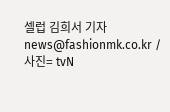셀럽 김희서 기자 news@fashionmk.co.kr / 사진= tvN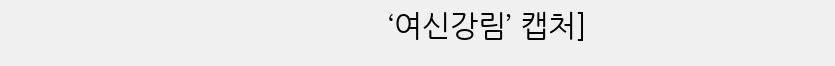‘여신강림’ 캡처]